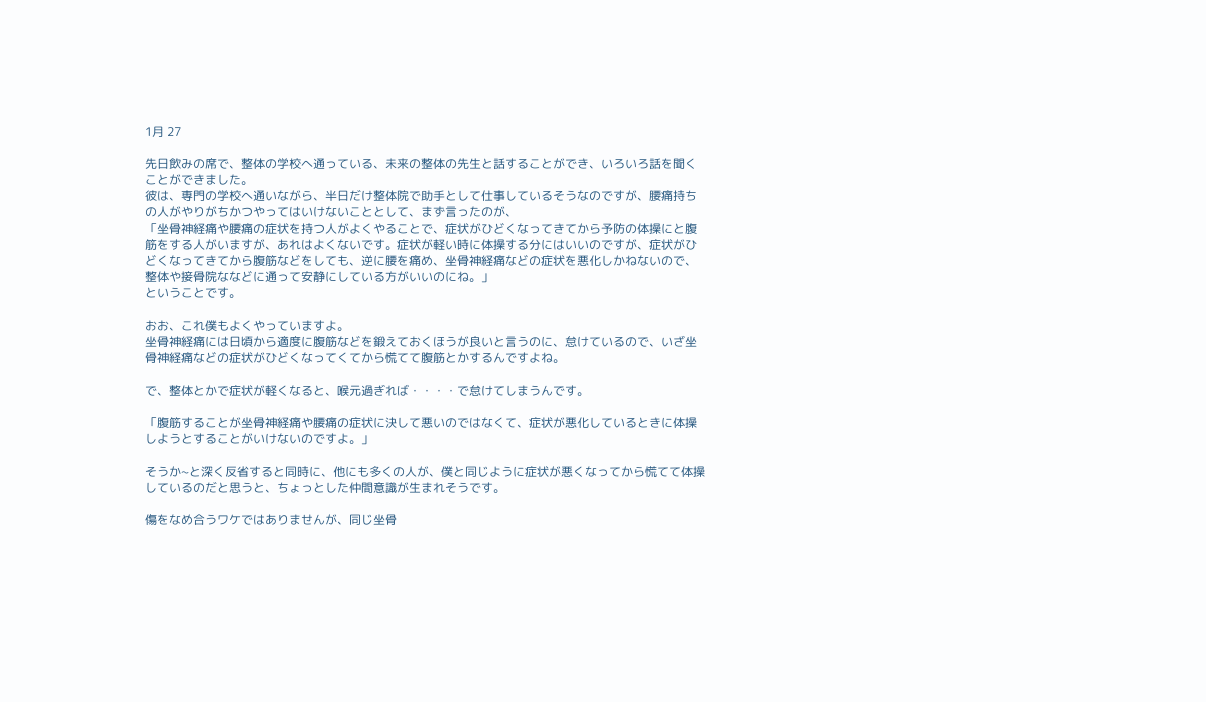1月 27

先日飲みの席で、整体の学校へ通っている、未来の整体の先生と話することができ、いろいろ話を聞くことができました。
彼は、専門の学校へ通いながら、半日だけ整体院で助手として仕事しているそうなのですが、腰痛持ちの人がやりがちかつやってはいけないこととして、まず言ったのが、
「坐骨神経痛や腰痛の症状を持つ人がよくやることで、症状がひどくなってきてから予防の体操にと腹筋をする人がいますが、あれはよくないです。症状が軽い時に体操する分にはいいのですが、症状がひどくなってきてから腹筋などをしても、逆に腰を痛め、坐骨神経痛などの症状を悪化しかねないので、整体や接骨院ななどに通って安静にしている方がいいのにね。」
ということです。

おお、これ僕もよくやっていますよ。
坐骨神経痛には日頃から適度に腹筋などを鍛えておくほうが良いと言うのに、怠けているので、いざ坐骨神経痛などの症状がひどくなってくてから慌てて腹筋とかするんですよね。

で、整体とかで症状が軽くなると、喉元過ぎれば・・・・で怠けてしまうんです。

「腹筋することが坐骨神経痛や腰痛の症状に決して悪いのではなくて、症状が悪化しているときに体操しようとすることがいけないのですよ。」

そうか~と深く反省すると同時に、他にも多くの人が、僕と同じように症状が悪くなってから慌てて体操しているのだと思うと、ちょっとした仲間意識が生まれそうです。

傷をなめ合うワケではありませんが、同じ坐骨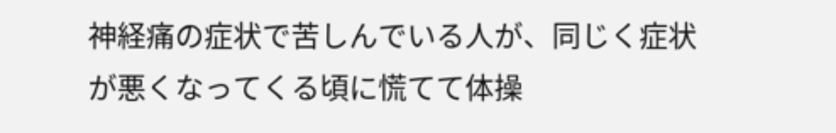神経痛の症状で苦しんでいる人が、同じく症状が悪くなってくる頃に慌てて体操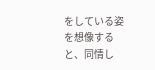をしている姿を想像すると、同情し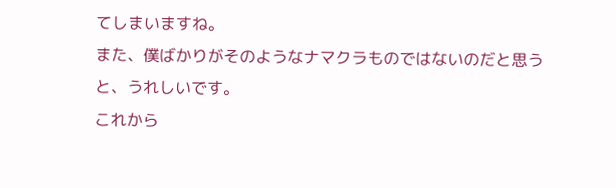てしまいますね。
また、僕ばかりがそのようなナマクラものではないのだと思うと、うれしいです。
これから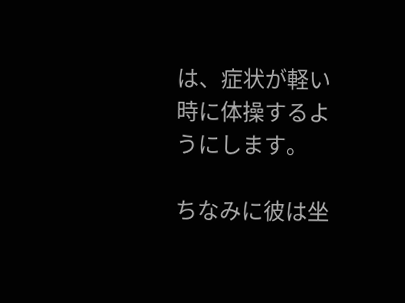は、症状が軽い時に体操するようにします。

ちなみに彼は坐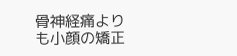骨神経痛よりも小顔の矯正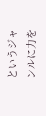というジャンルに力を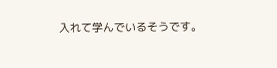入れて学んでいるそうです。